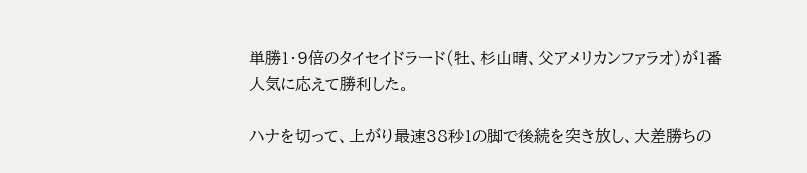単勝1・9倍のタイセイドラード(牡、杉山晴、父アメリカンファラオ)が1番人気に応えて勝利した。

ハナを切って、上がり最速38秒1の脚で後続を突き放し、大差勝ちの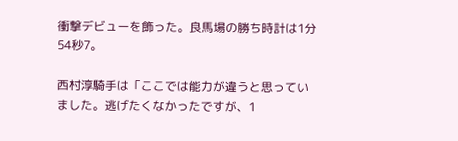衝撃デビューを飾った。良馬場の勝ち時計は1分54秒7。

西村淳騎手は「ここでは能力が違うと思っていました。逃げたくなかったですが、1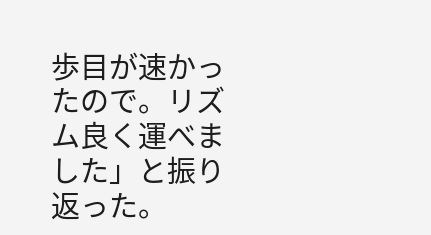歩目が速かったので。リズム良く運べました」と振り返った。